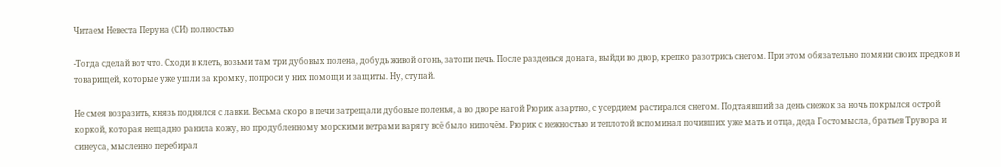Читаем Невеста Перуна (СИ) полностью

-Тогда сделай вот что. Сходи в клеть, возьми там три дубовых полена, добудь живой огонь, затопи печь. После разденься донага, выйди во двор, крепко разотрись снегом. При этом обязательно помяни своих предков и товарищей, которые уже ушли за кромку, попроси у них помощи и защиты. Ну, ступай.

Не смея возразить, князь поднялся с лавки. Весьма скоро в печи затрещали дубовые поленья, а во дворе нагой Рюрик азартно, с усердием растирался снегом. Подтаявший за день снежок за ночь покрылся острой коркой, которая нещадно ранила кожу, но продубленному морскими ветрами варягу всё было нипочём. Рюрик с нежностью и теплотой вспоминал почивших уже мать и отца, деда Гостомысла, братьев Трувора и синеуса, мысленно перебирал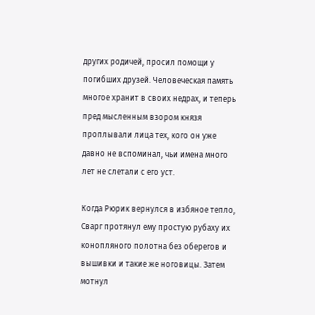других родичей, просил помощи у погибших друзей. Человеческая память многое хранит в своих недрах, и теперь пред мысленным взором князя проплывали лица тех, кого он уже давно не вспоминал, чьи имена много лет не слетали с его уст.

Когда Рюрик вернулся в избяное тепло, Сварг протянул ему простую рубаху их конопляного полотна без оберегов и вышивки и такие же ноговицы. Затем мотнул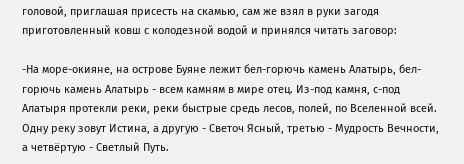головой, приглашая присесть на скамью, сам же взял в руки загодя приготовленный ковш с колодезной водой и принялся читать заговор:

-На море-окияне, на острове Буяне лежит бел-горючь камень Алатырь, бел-горючь камень Алатырь - всем камням в мире отец. Из-под камня, с-под Алатыря протекли реки, реки быстрые средь лесов, полей, по Вселенной всей. Одну реку зовут Истина, а другую - Светоч Ясный, третью - Мудрость Вечности, а четвёртую - Светлый Путь.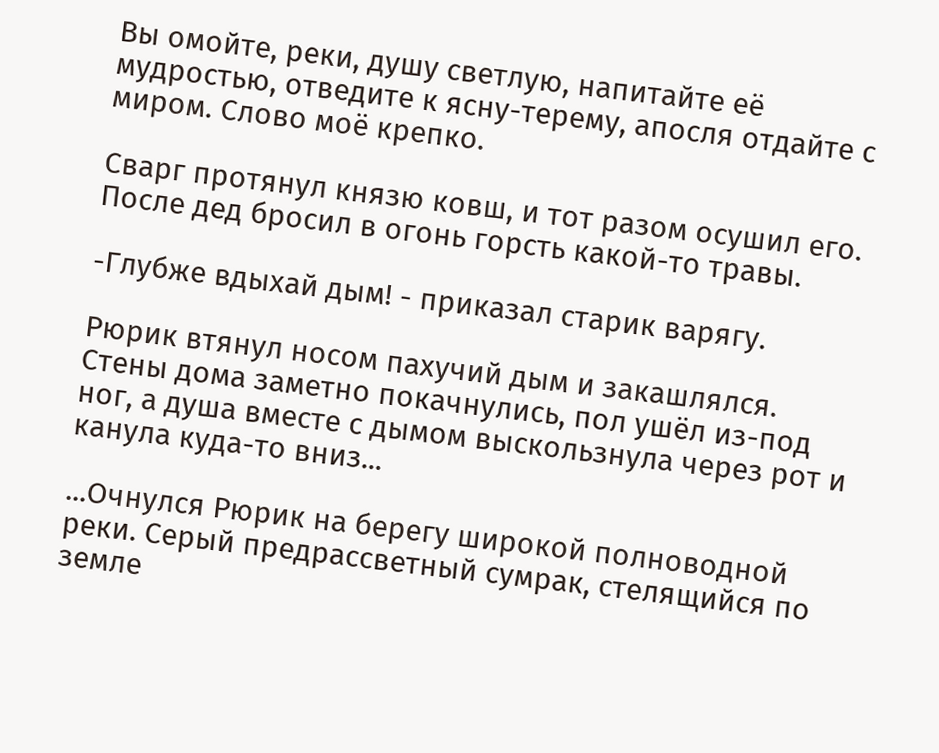Вы омойте, реки, душу светлую, напитайте её мудростью, отведите к ясну-терему, апосля отдайте с миром. Слово моё крепко.

Сварг протянул князю ковш, и тот разом осушил его. После дед бросил в огонь горсть какой-то травы.

-Глубже вдыхай дым! - приказал старик варягу.

Рюрик втянул носом пахучий дым и закашлялся. Стены дома заметно покачнулись, пол ушёл из-под ног, а душа вместе с дымом выскользнула через рот и канула куда-то вниз...

...Очнулся Рюрик на берегу широкой полноводной реки. Серый предрассветный сумрак, стелящийся по земле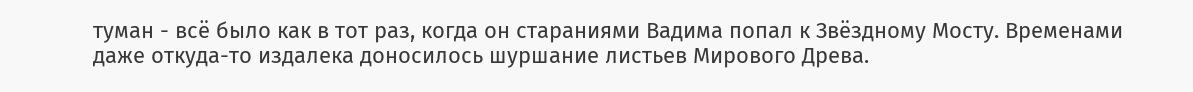туман - всё было как в тот раз, когда он стараниями Вадима попал к Звёздному Мосту. Временами даже откуда-то издалека доносилось шуршание листьев Мирового Древа.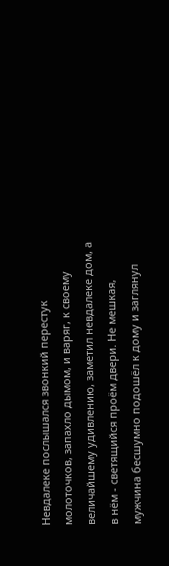Невдалеке послышался звонкий перестук молоточков, запахло дымом, и варяг, к своему величайшему удивлению, заметил невдалеке дом, а в нём - светящийся проём двери. Не мешкая, мужчина бесшумно подошёл к дому и заглянул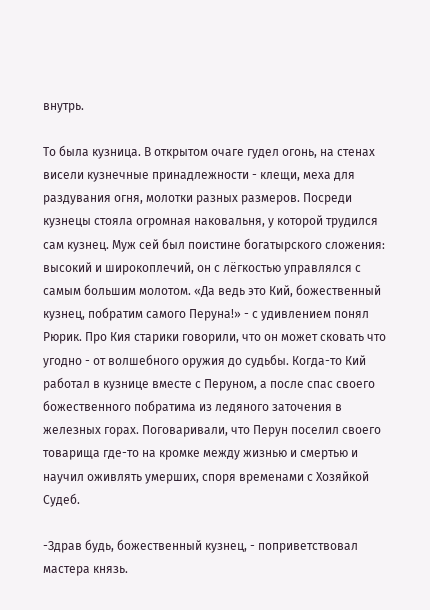внутрь.

То была кузница. В открытом очаге гудел огонь, на стенах висели кузнечные принадлежности - клещи, меха для раздувания огня, молотки разных размеров. Посреди кузнецы стояла огромная наковальня, у которой трудился сам кузнец. Муж сей был поистине богатырского сложения: высокий и широкоплечий, он с лёгкостью управлялся с самым большим молотом. «Да ведь это Кий, божественный кузнец, побратим самого Перуна!» - с удивлением понял Рюрик. Про Кия старики говорили, что он может сковать что угодно - от волшебного оружия до судьбы. Когда-то Кий работал в кузнице вместе с Перуном, а после спас своего божественного побратима из ледяного заточения в железных горах. Поговаривали, что Перун поселил своего товарища где-то на кромке между жизнью и смертью и научил оживлять умерших, споря временами с Хозяйкой Судеб.

-Здрав будь, божественный кузнец, - поприветствовал мастера князь.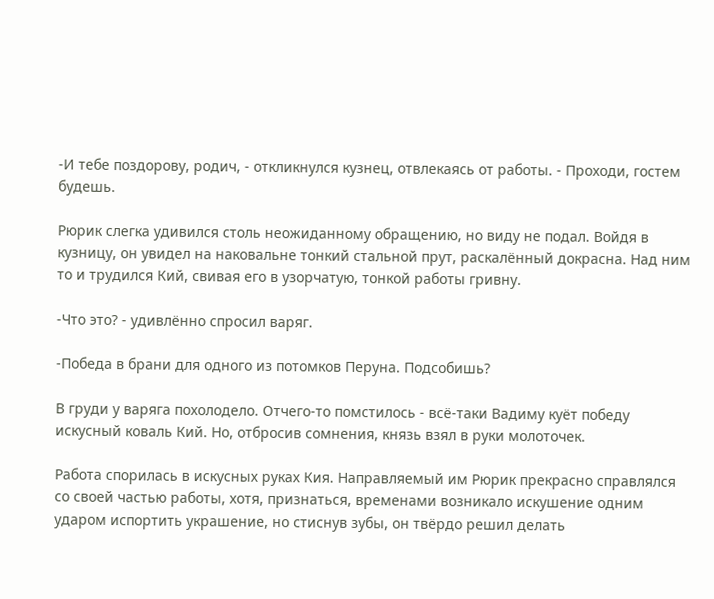-И тебе поздорову, родич, - откликнулся кузнец, отвлекаясь от работы. - Проходи, гостем будешь.

Рюрик слегка удивился столь неожиданному обращению, но виду не подал. Войдя в кузницу, он увидел на наковальне тонкий стальной прут, раскалённый докрасна. Над ним то и трудился Кий, свивая его в узорчатую, тонкой работы гривну.

-Что это? - удивлённо спросил варяг.

-Победа в брани для одного из потомков Перуна. Подсобишь?

В груди у варяга похолодело. Отчего-то помстилось - всё-таки Вадиму куёт победу искусный коваль Кий. Но, отбросив сомнения, князь взял в руки молоточек.

Работа спорилась в искусных руках Кия. Направляемый им Рюрик прекрасно справлялся со своей частью работы, хотя, признаться, временами возникало искушение одним ударом испортить украшение, но стиснув зубы, он твёрдо решил делать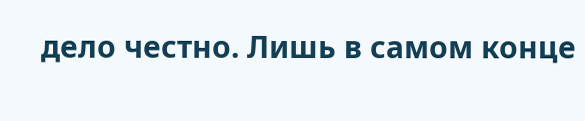дело честно. Лишь в самом конце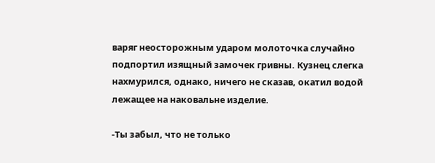варяг неосторожным ударом молоточка случайно подпортил изящный замочек гривны. Кузнец слегка нахмурился, однако, ничего не сказав, окатил водой лежащее на наковальне изделие.

-Ты забыл, что не только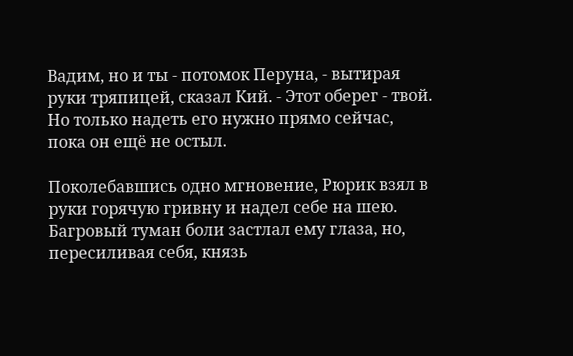Вадим, но и ты - потомок Перуна, - вытирая руки тряпицей, сказал Кий. - Этот оберег - твой. Но только надеть его нужно прямо сейчас, пока он ещё не остыл.

Поколебавшись одно мгновение, Рюрик взял в руки горячую гривну и надел себе на шею. Багровый туман боли застлал ему глаза, но, пересиливая себя, князь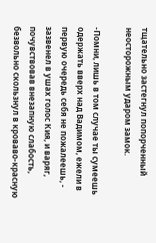тщательно застегнул попорченный неосторожным ударом замок.

-Помни, лишь в том случае ты сумеешь одержать вверх над Вадимом, ежели в первую очередь себя не пожалеешь, - зазвенел в ушах голос Кия, и варяг, почувствовав внезапную слабость, безвольно скользнул в кроваво-красную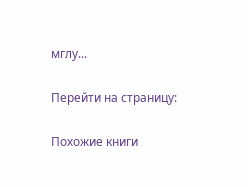мглу...

Перейти на страницу:

Похожие книги